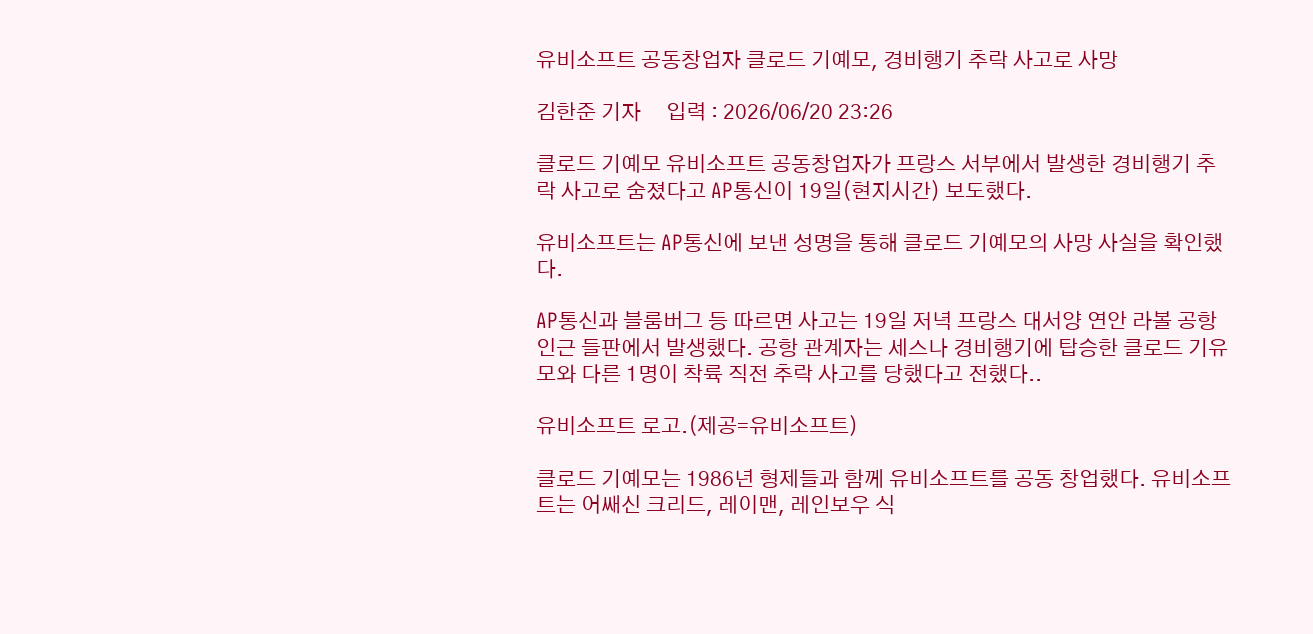유비소프트 공동창업자 클로드 기예모, 경비행기 추락 사고로 사망

김한준 기자     입력 : 2026/06/20 23:26

클로드 기예모 유비소프트 공동창업자가 프랑스 서부에서 발생한 경비행기 추락 사고로 숨졌다고 AP통신이 19일(현지시간) 보도했다.

유비소프트는 AP통신에 보낸 성명을 통해 클로드 기예모의 사망 사실을 확인했다.

AP통신과 블룸버그 등 따르면 사고는 19일 저녁 프랑스 대서양 연안 라볼 공항 인근 들판에서 발생했다. 공항 관계자는 세스나 경비행기에 탑승한 클로드 기유모와 다른 1명이 착륙 직전 추락 사고를 당했다고 전했다..

유비소프트 로고.(제공=유비소프트)

클로드 기예모는 1986년 형제들과 함께 유비소프트를 공동 창업했다. 유비소프트는 어쌔신 크리드, 레이맨, 레인보우 식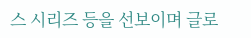스 시리즈 등을 선보이며 글로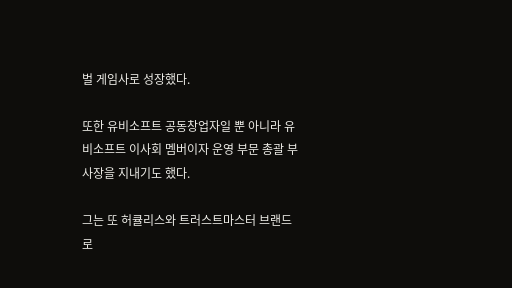벌 게임사로 성장했다.

또한 유비소프트 공동창업자일 뿐 아니라 유비소프트 이사회 멤버이자 운영 부문 총괄 부사장을 지내기도 했다.

그는 또 허큘리스와 트러스트마스터 브랜드로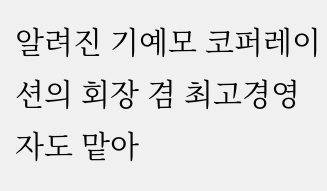알려진 기예모 코퍼레이션의 회장 겸 최고경영자도 맡아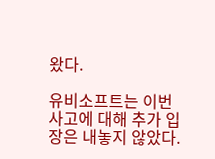왔다.

유비소프트는 이번 사고에 대해 추가 입장은 내놓지 않았다.